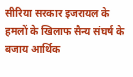सीरिया सरकार इजरायल के हमलों के खिलाफ सैन्य संघर्ष के बजाय आर्थिक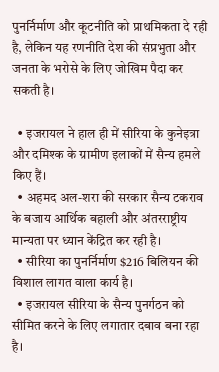पुनर्निर्माण और कूटनीति को प्राथमिकता दे रही है, लेकिन यह रणनीति देश की संप्रभुता और जनता के भरोसे के लिए जोखिम पैदा कर सकती है।

  • इजरायल ने हाल ही में सीरिया के कुनेइत्रा और दमिश्क के ग्रामीण इलाकों में सैन्य हमले किए हैं।
  • अहमद अल-शरा की सरकार सैन्य टकराव के बजाय आर्थिक बहाली और अंतरराष्ट्रीय मान्यता पर ध्यान केंद्रित कर रही है।
  • सीरिया का पुनर्निर्माण $216 बिलियन की विशाल लागत वाला कार्य है।
  • इजरायल सीरिया के सैन्य पुनर्गठन को सीमित करने के लिए लगातार दबाव बना रहा है।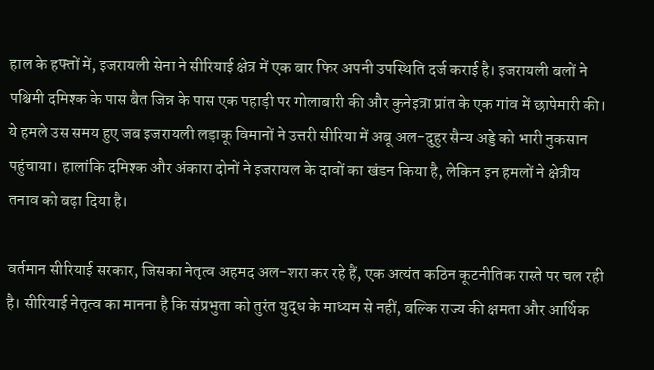हाल के हफ्तों में, इजरायली सेना ने सीरियाई क्षेत्र में एक बार फिर अपनी उपस्थिति दर्ज कराई है। इजरायली बलों ने पश्चिमी दमिश्क के पास बैत जिन्न के पास एक पहाड़ी पर गोलाबारी की और कुनेइत्रा प्रांत के एक गांव में छापेमारी की। ये हमले उस समय हुए जब इजरायली लड़ाकू विमानों ने उत्तरी सीरिया में अबू अल-दुहुर सैन्य अड्डे को भारी नुकसान पहुंचाया। हालांकि दमिश्क और अंकारा दोनों ने इजरायल के दावों का खंडन किया है, लेकिन इन हमलों ने क्षेत्रीय तनाव को बढ़ा दिया है।

वर्तमान सीरियाई सरकार, जिसका नेतृत्व अहमद अल-शरा कर रहे हैं, एक अत्यंत कठिन कूटनीतिक रास्ते पर चल रही है। सीरियाई नेतृत्व का मानना है कि संप्रभुता को तुरंत युद्ध के माध्यम से नहीं, बल्कि राज्य की क्षमता और आर्थिक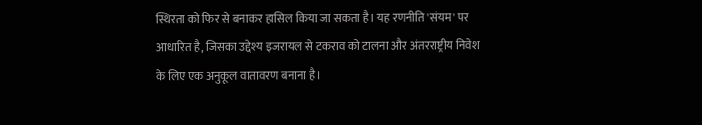स्थिरता को फिर से बनाकर हासिल किया जा सकता है। यह रणनीति 'संयम' पर आधारित है, जिसका उद्देश्य इजरायल से टकराव को टालना और अंतरराष्ट्रीय निवेश के लिए एक अनुकूल वातावरण बनाना है।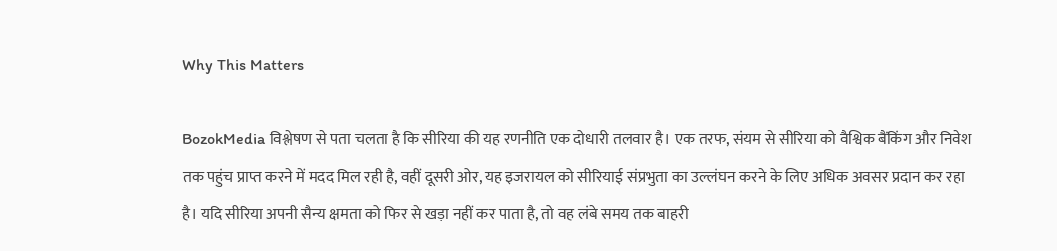Why This Matters

BozokMedia विश्लेषण से पता चलता है कि सीरिया की यह रणनीति एक दोधारी तलवार है। एक तरफ, संयम से सीरिया को वैश्विक बैंकिंग और निवेश तक पहुंच प्राप्त करने में मदद मिल रही है, वहीं दूसरी ओर, यह इजरायल को सीरियाई संप्रभुता का उल्लंघन करने के लिए अधिक अवसर प्रदान कर रहा है। यदि सीरिया अपनी सैन्य क्षमता को फिर से खड़ा नहीं कर पाता है, तो वह लंबे समय तक बाहरी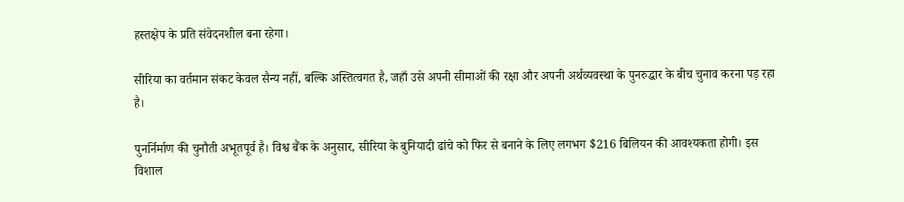हस्तक्षेप के प्रति संवेदनशील बना रहेगा।

सीरिया का वर्तमान संकट केवल सैन्य नहीं, बल्कि अस्तित्वगत है, जहाँ उसे अपनी सीमाओं की रक्षा और अपनी अर्थव्यवस्था के पुनरुद्धार के बीच चुनाव करना पड़ रहा है।

पुनर्निर्माण की चुनौती अभूतपूर्व है। विश्व बैंक के अनुसार, सीरिया के बुनियादी ढांचे को फिर से बनाने के लिए लगभग $216 बिलियन की आवश्यकता होगी। इस विशाल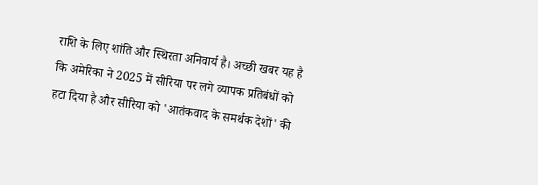राशि के लिए शांति और स्थिरता अनिवार्य है। अच्छी खबर यह है कि अमेरिका ने 2025 में सीरिया पर लगे व्यापक प्रतिबंधों को हटा दिया है और सीरिया को 'आतंकवाद के समर्थक देशों' की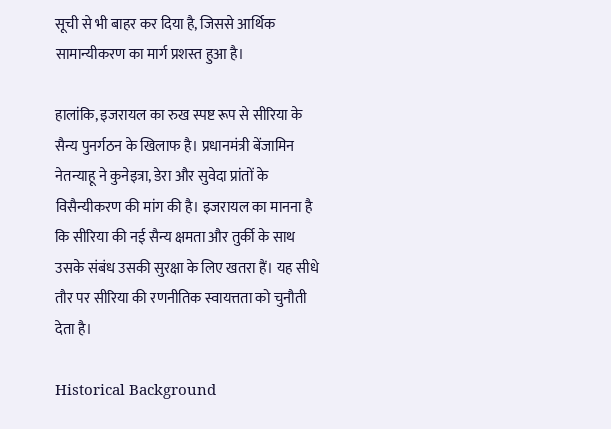सूची से भी बाहर कर दिया है, जिससे आर्थिक सामान्यीकरण का मार्ग प्रशस्त हुआ है।

हालांकि, इजरायल का रुख स्पष्ट रूप से सीरिया के सैन्य पुनर्गठन के खिलाफ है। प्रधानमंत्री बेंजामिन नेतन्याहू ने कुनेइत्रा, डेरा और सुवेदा प्रांतों के विसैन्यीकरण की मांग की है। इजरायल का मानना है कि सीरिया की नई सैन्य क्षमता और तुर्की के साथ उसके संबंध उसकी सुरक्षा के लिए खतरा हैं। यह सीधे तौर पर सीरिया की रणनीतिक स्वायत्तता को चुनौती देता है।

Historical Background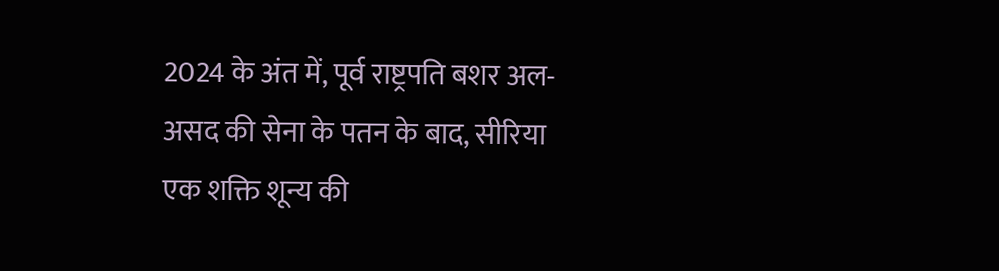2024 के अंत में, पूर्व राष्ट्रपति बशर अल-असद की सेना के पतन के बाद, सीरिया एक शक्ति शून्य की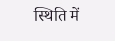स्थिति में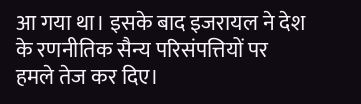आ गया था। इसके बाद इजरायल ने देश के रणनीतिक सैन्य परिसंपत्तियों पर हमले तेज कर दिए।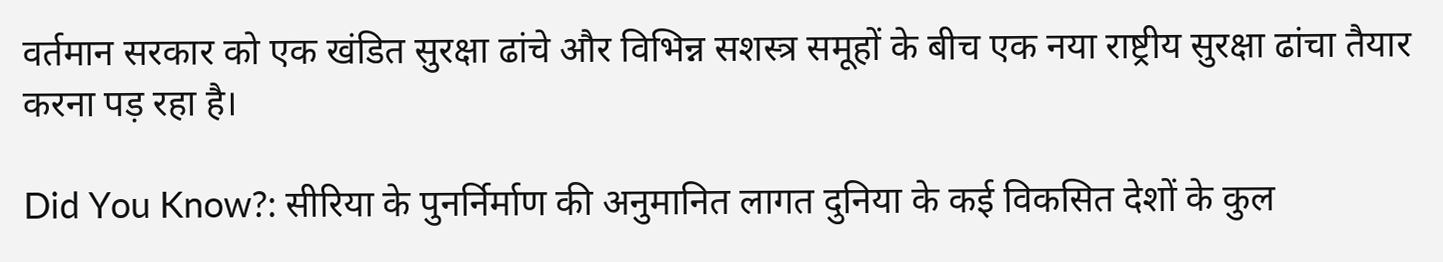वर्तमान सरकार को एक खंडित सुरक्षा ढांचे और विभिन्न सशस्त्र समूहों के बीच एक नया राष्ट्रीय सुरक्षा ढांचा तैयार करना पड़ रहा है।

Did You Know?: सीरिया के पुनर्निर्माण की अनुमानित लागत दुनिया के कई विकसित देशों के कुल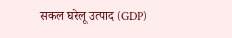सकल घरेलू उत्पाद (GDP)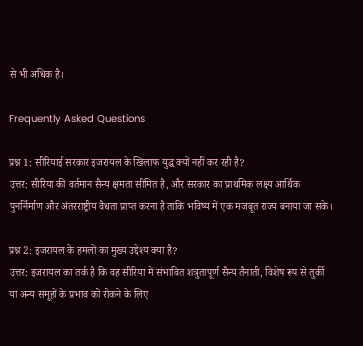से भी अधिक है।

Frequently Asked Questions

प्रश्न 1: सीरियाई सरकार इजरायल के खिलाफ युद्ध क्यों नहीं कर रही है?
उत्तर: सीरिया की वर्तमान सैन्य क्षमता सीमित है, और सरकार का प्राथमिक लक्ष्य आर्थिक पुनर्निर्माण और अंतरराष्ट्रीय वैधता प्राप्त करना है ताकि भविष्य में एक मजबूत राज्य बनाया जा सके।

प्रश्न 2: इजरायल के हमलों का मुख्य उद्देश्य क्या है?
उत्तर: इजरायल का तर्क है कि वह सीरिया में संभावित शत्रुतापूर्ण सैन्य तैनाती, विशेष रूप से तुर्की या अन्य समूहों के प्रभाव को रोकने के लिए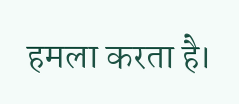हमला करता है।